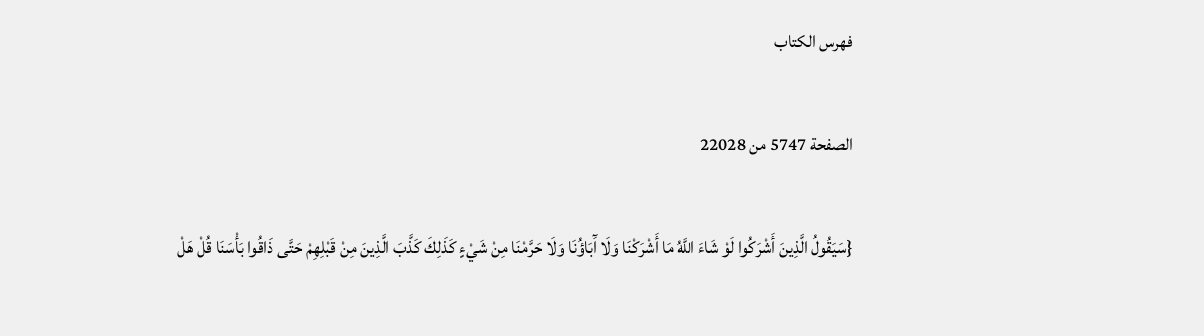فهرس الكتاب

الصفحة 5747 من 22028

{سَيَقُولُ الَّذِينَ أَشْرَكُوا لَوْ شَاءَ اللَّهُ مَا أَشْرَكْنَا وَلَا آَبَاؤُنَا وَلَا حَرَّمْنَا مِنْ شَيْءٍ كَذَلِكَ كَذَّبَ الَّذِينَ مِنْ قَبْلِهِمْ حَتَّى ذَاقُوا بَأْسَنَا قُلْ هَلْ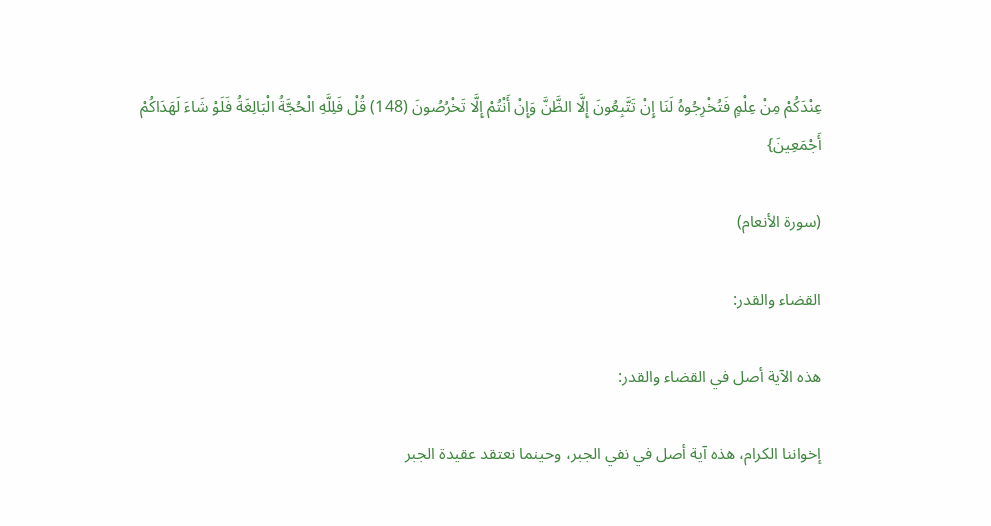عِنْدَكُمْ مِنْ عِلْمٍ فَتُخْرِجُوهُ لَنَا إِنْ تَتَّبِعُونَ إِلَّا الظَّنَّ وَإِنْ أَنْتُمْ إِلَّا تَخْرُصُونَ (148) قُلْ فَلِلَّهِ الْحُجَّةُ الْبَالِغَةُ فَلَوْ شَاءَ لَهَدَاكُمْ أَجْمَعِينَ}

(سورة الأنعام)

القضاء والقدر:

هذه الآية أصل في القضاء والقدر:

إخواننا الكرام، هذه آية أصل في نفي الجبر، وحينما نعتقد عقيدة الجبر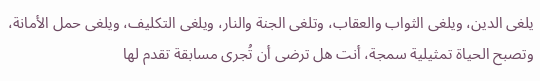يلغى الدين، ويلغى الثواب والعقاب، وتلغى الجنة والنار، ويلغى التكليف، ويلغى حمل الأمانة، وتصبح الحياة تمثيلية سمجة، أنت هل ترضى أن تُجرى مسابقة تقدم لها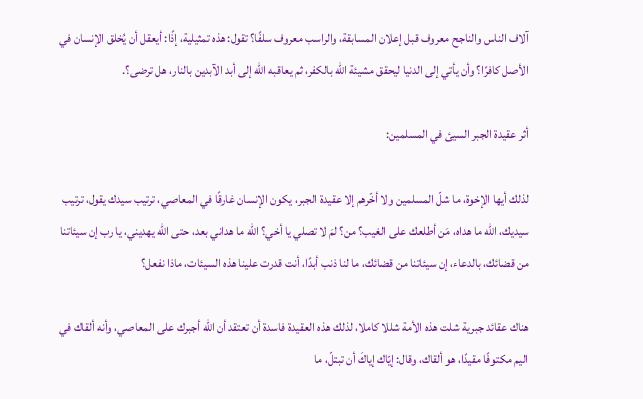آلاف الناس والناجح معروف قبل إعلان المسابقة، والراسب معروف سلفًا؟ تقول: هذه تمثيلية، إذًا: أيعقل أن يُخلق الإنسان في الأصل كافرًا؟ وأن يأتي إلى الدنيا ليحقق مشيئة الله بالكفر، ثم يعاقبه الله إلى أبد الآبدين بالنار، هل ترضى؟.

أثر عقيدة الجبر السيئ في المسلمين:

لذلك أيها الإخوة، ما شلّ المسلمين ولا أخّرهم إلا عقيدة الجبر، يكون الإنسان غارقًا في المعاصي، ترتيب سيدك يقول، ترتيب سيديك، الله ما هداه، مَن أطلعك على الغيب؟ من؟ لمَ لا تصلي يا أخي؟ الله ما هداني بعد، حتى الله يهديني، يا رب إن سيئاتنا من قضائك، بالدعاء، إن سيئاتنا من قضائك، ما لنا ذنب أبدًا، أنت قدرت علينا هذه السيئات، ماذا نفعل؟

هناك عقائد جبرية شلت هذه الأمة شللا كاملا، لذلك هذه العقيدة فاسدة أن تعتقد أن الله أجبرك على المعاصي، وأنه ألقاك في اليم مكتوفًا مقيدًا، هو ألقاك، وقال: إيّاك إياكَ أن تبتلّ، ما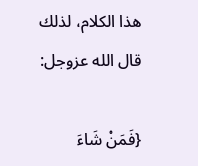هذا الكلام، لذلك قال الله عزوجل:

{فَمَنْ شَاءَ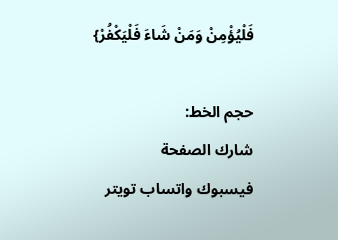فَلْيُؤْمِنْ وَمَنْ شَاءَ فَلْيَكْفُرْ}

حجم الخط:
شارك الصفحة
فيسبوك واتساب تويتر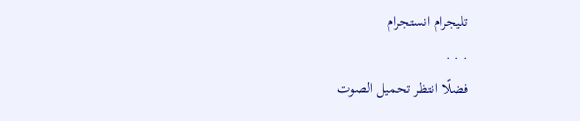تليجرام انستجرام
. . .
فضلًا انتظر تحميل الصوت